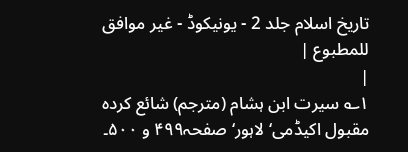تاریخ اسلام جلد 2 - یونیکوڈ - غیر موافق للمطبوع |
|
۱؎ سیرت ابن ہشام (مترجم) شائع کردہ مقبول اکیڈمی‘ لاہور‘ صفحہ۴۹۹ و ۵۰۰۔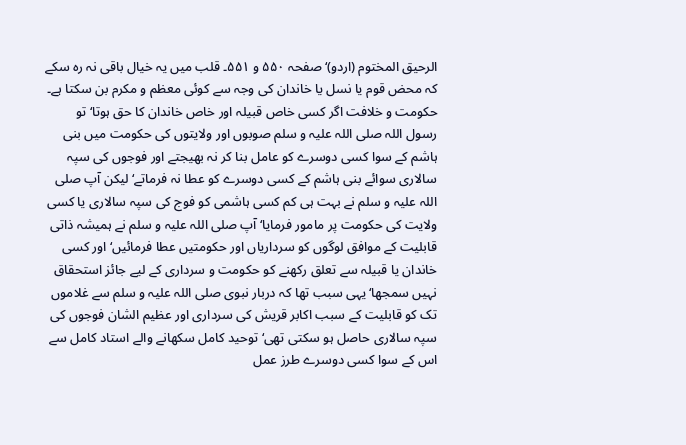الرحیق المختوم (اردو)‘ صفحہ ۵۵۰ و ۵۵۱۔ قلب میں یہ خیال باقی نہ رہ سکے کہ محض قوم یا نسل یا خاندان کی وجہ سے کوئی معظم و مکرم بن سکتا ہے۔ حکومت و خلافت اگر کسی خاص قبیلہ اور خاص خاندان کا حق ہوتا‘ تو رسول اللہ صلی اللہ علیہ و سلم صوبوں اور ولایتوں کی حکومت میں بنی ہاشم کے سوا کسی دوسرے کو عامل بنا کر نہ بھیجتے اور فوجوں کی سپہ سالاری سوائے بنی ہاشم کے کسی دوسرے کو عطا نہ فرماتے‘ لیکن آپ صلی اللہ علیہ و سلم نے بہت ہی کم کسی ہاشمی کو فوج کی سپہ سالاری یا کسی ولایت کی حکومت پر مامور فرمایا‘ آپ صلی اللہ علیہ و سلم نے ہمیشہ ذاتی قابلیت کے موافق لوگوں کو سرداریاں اور حکومتیں عطا فرمائیں‘ اور کسی خاندان یا قبیلہ سے تعلق رکھنے کو حکومت و سرداری کے لیے جائز استحقاق نہیں سمجھا‘ یہی سبب تھا کہ دربار نبوی صلی اللہ علیہ و سلم سے غلاموں تک کو قابلیت کے سبب اکابر قریش کی سرداری اور عظیم الشان فوجوں کی سپہ سالاری حاصل ہو سکتی تھی‘ توحید کامل سکھانے والے استاد کامل سے اس کے سوا کسی دوسرے طرز عمل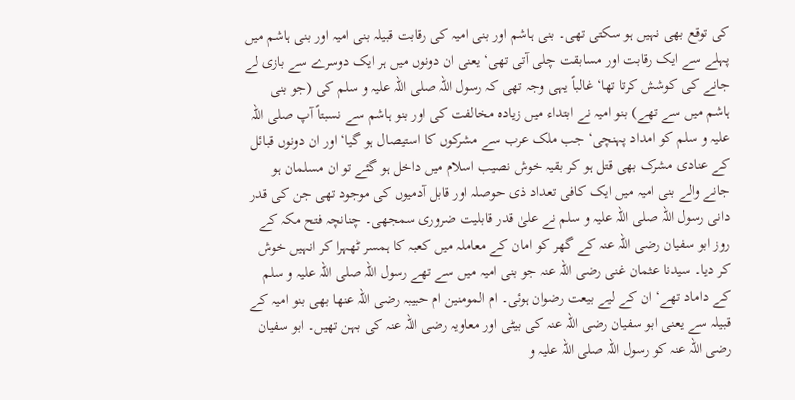کی توقع بھی نہیں ہو سکتی تھی۔ بنی ہاشم اور بنی امیہ کی رقابت قبیلہ بنی امیہ اور بنی ہاشم میں پہلے سے ایک رقابت اور مسابقت چلی آتی تھی‘ یعنی ان دونوں میں ہر ایک دوسرے سے بازی لے جانے کی کوشش کرتا تھا‘ غالباً یہی وجہ تھی کہ رسول اللہ صلی اللہ علیہ و سلم کی (جو بنی ہاشم میں سے تھے) بنو امیہ نے ابتداء میں زیادہ مخالفت کی اور بنو ہاشم سے نسبتاً آپ صلی اللہ علیہ و سلم کو امداد پہنچی‘ جب ملک عرب سے مشرکوں کا استیصال ہو گیا‘ اور ان دونوں قبائل کے عنادی مشرک بھی قتل ہو کر بقیہ خوش نصیب اسلام میں داخل ہو گئے تو ان مسلمان ہو جانے والے بنی امیہ میں ایک کافی تعداد ذی حوصلہ اور قابل آدمیوں کی موجود تھی جن کی قدر دانی رسول اللہ صلی اللہ علیہ و سلم نے علیٰ قدر قابلیت ضروری سمجھی۔ چنانچہ فتح مکہ کے روز ابو سفیان رضی اللہ عنہ کے گھر کو امان کے معاملہ میں کعبہ کا ہمسر ٹھہرا کر انہیں خوش کر دیا۔ سیدنا عثمان غنی رضی اللہ عنہ جو بنی امیہ میں سے تھے رسول اللہ صلی اللہ علیہ و سلم کے داماد تھے‘ ان کے لیے بیعت رضوان ہوئی۔ ام المومنین ام حبیبہ رضی اللہ عنھا بھی بنو امیہ کے قبیلہ سے یعنی ابو سفیان رضی اللہ عنہ کی بیٹی اور معاویہ رضی اللہ عنہ کی بہن تھیں۔ ابو سفیان رضی اللہ عنہ کو رسول اللہ صلی اللہ علیہ و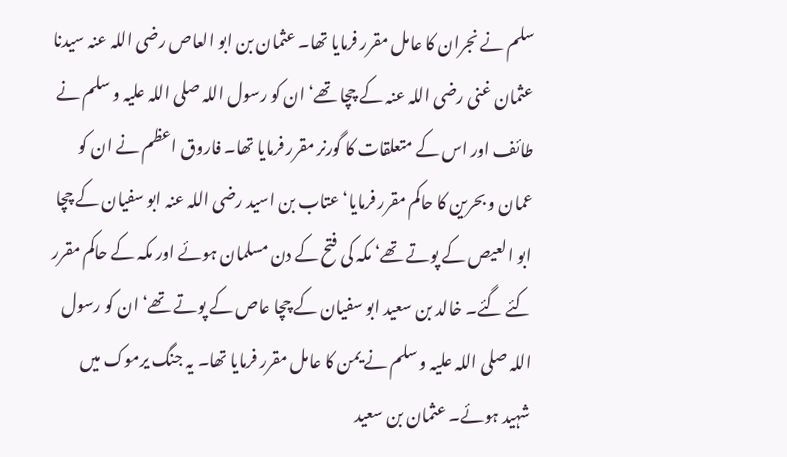سلم نے نجران کا عامل مقرر فرمایا تھا۔ عثمان بن ابو العاص رضی اللہ عنہ سیدنا عثمان غنی رضی اللہ عنہ کے چچا تھے‘ ان کو رسول اللہ صلی اللہ علیہ و سلم نے طائف اور اس کے متعلقات کا گورنر مقرر فرمایا تھا۔ فاروق اعظم نے ان کو عمان و بحرین کا حاکم مقرر فرمایا‘ عتاب بن اسید رضی اللہ عنہ ابو سفیان کے چچا ابو العیص کے پوتے تھے‘ مکہ کی فتح کے دن مسلمان ہوئے اور مکہ کے حاکم مقرر کئے گئے۔ خالد بن سعید ابو سفیان کے چچا عاص کے پوتے تھے‘ ان کو رسول اللہ صلی اللہ علیہ و سلم نے یمن کا عامل مقرر فرمایا تھا۔ یہ جنگ یرموک میں شہید ہوئے۔ عثمان بن سعید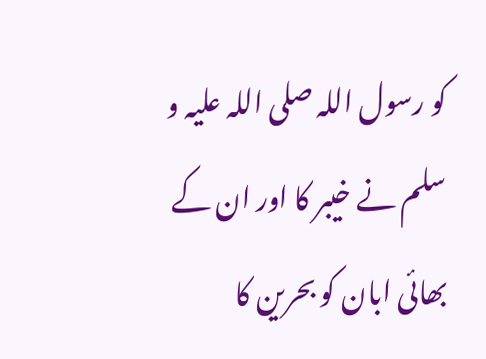کو رسول اللہ صلی اللہ علیہ و سلم نے خیبر کا اور ان کے بھائی ابان کو بحرین کا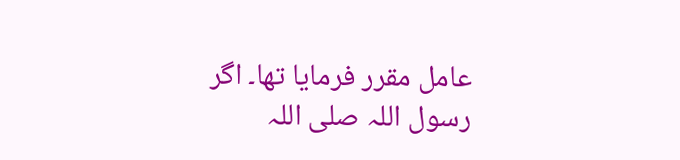عامل مقرر فرمایا تھا۔ اگر رسول اللہ صلی اللہ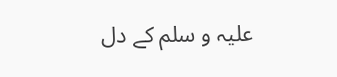علیہ و سلم کے دل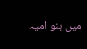میں بنو امیہ